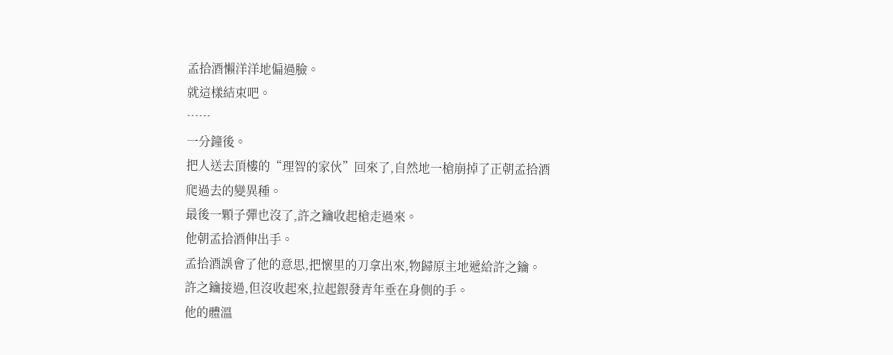孟拾酒懶洋洋地偏過臉。
就這樣結束吧。
……
一分鐘後。
把人送去頂樓的“理智的家伙”回來了,自然地一槍崩掉了正朝孟拾酒爬過去的變異種。
最後一顆子彈也沒了,許之鑰收起槍走過來。
他朝孟拾酒伸出手。
孟拾酒誤會了他的意思,把懷里的刀拿出來,物歸原主地遞給許之鑰。
許之鑰接過,但沒收起來,拉起銀發青年垂在身側的手。
他的體溫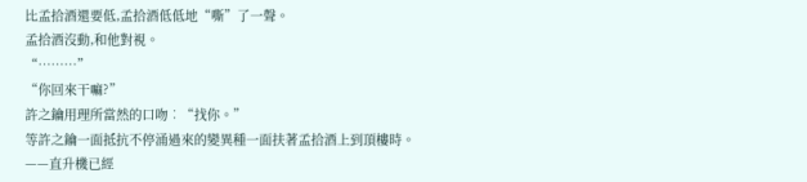比孟拾酒還要低,孟拾酒低低地“嘶”了一聲。
孟拾酒沒動,和他對視。
“………”
“你回來干嘛?”
許之鑰用理所當然的口吻︰“找你。”
等許之鑰一面抵抗不停涌過來的變異種一面扶著孟拾酒上到頂樓時。
——直升機已經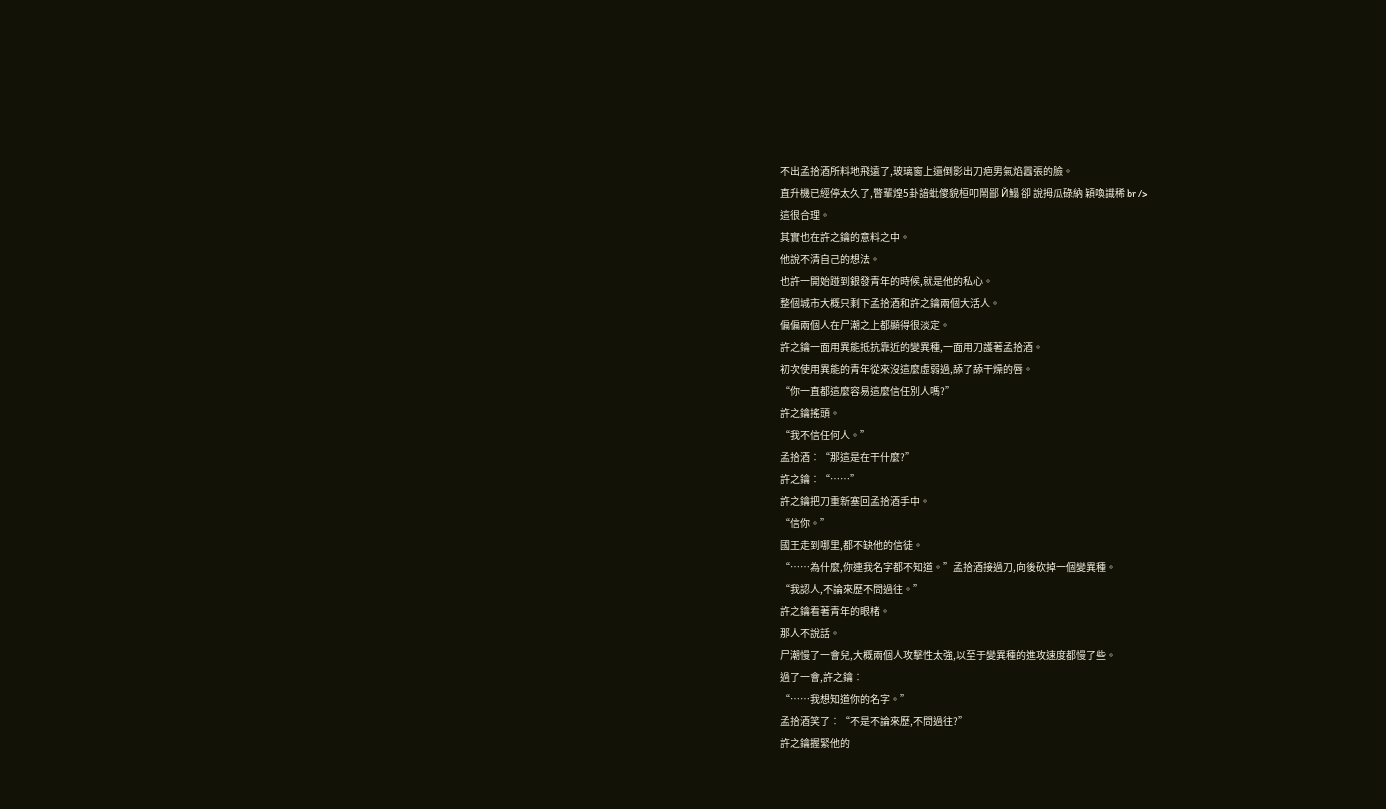不出孟拾酒所料地飛遠了,玻璃窗上還倒影出刀疤男氣焰囂張的臉。
直升機已經停太久了,瞥輩煌5卦諳蚍傻貌桓叩鬧鄙 Й鰨 卻 說拇瓜碌納 穎喚識稀 br />
這很合理。
其實也在許之鑰的意料之中。
他說不清自己的想法。
也許一開始踫到銀發青年的時候,就是他的私心。
整個城市大概只剩下孟拾酒和許之鑰兩個大活人。
偏偏兩個人在尸潮之上都顯得很淡定。
許之鑰一面用異能抵抗靠近的變異種,一面用刀護著孟拾酒。
初次使用異能的青年從來沒這麼虛弱過,舔了舔干燥的唇。
“你一直都這麼容易這麼信任別人嗎?”
許之鑰搖頭。
“我不信任何人。”
孟拾酒︰“那這是在干什麼?”
許之鑰︰“……”
許之鑰把刀重新塞回孟拾酒手中。
“信你。”
國王走到哪里,都不缺他的信徒。
“……為什麼,你連我名字都不知道。”孟拾酒接過刀,向後砍掉一個變異種。
“我認人,不論來歷不問過往。”
許之鑰看著青年的眼楮。
那人不說話。
尸潮慢了一會兒,大概兩個人攻擊性太強,以至于變異種的進攻速度都慢了些。
過了一會,許之鑰︰
“……我想知道你的名字。”
孟拾酒笑了︰“不是不論來歷,不問過往?”
許之鑰握緊他的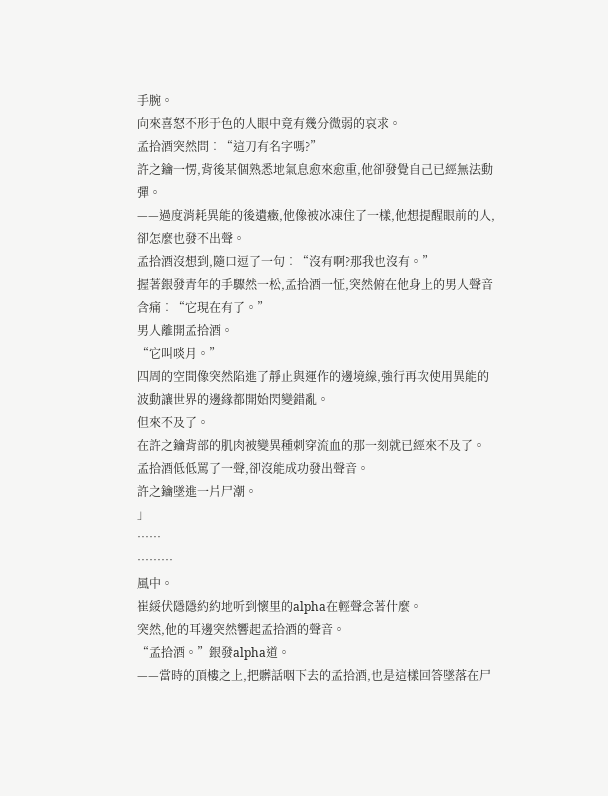手腕。
向來喜怒不形于色的人眼中竟有幾分微弱的哀求。
孟拾酒突然問︰“這刀有名字嗎?”
許之鑰一愣,背後某個熟悉地氣息愈來愈重,他卻發覺自己已經無法動彈。
——過度消耗異能的後遺癥,他像被冰凍住了一樣,他想提醒眼前的人,卻怎麼也發不出聲。
孟拾酒沒想到,隨口逗了一句︰“沒有啊?那我也沒有。”
握著銀發青年的手驟然一松,孟拾酒一怔,突然俯在他身上的男人聲音含痛︰“它現在有了。”
男人離開孟拾酒。
“它叫啖月。”
四周的空間像突然陷進了靜止與運作的邊境線,強行再次使用異能的波動讓世界的邊緣都開始閃變錯亂。
但來不及了。
在許之鑰背部的肌肉被變異種刺穿流血的那一刻就已經來不及了。
孟拾酒低低罵了一聲,卻沒能成功發出聲音。
許之鑰墜進一片尸潮。
」
……
………
風中。
崔綏伏隱隱約約地听到懷里的alpha在輕聲念著什麼。
突然,他的耳邊突然響起孟拾酒的聲音。
“孟拾酒。”銀發alpha道。
——當時的頂樓之上,把髒話咽下去的孟拾酒,也是這樣回答墜落在尸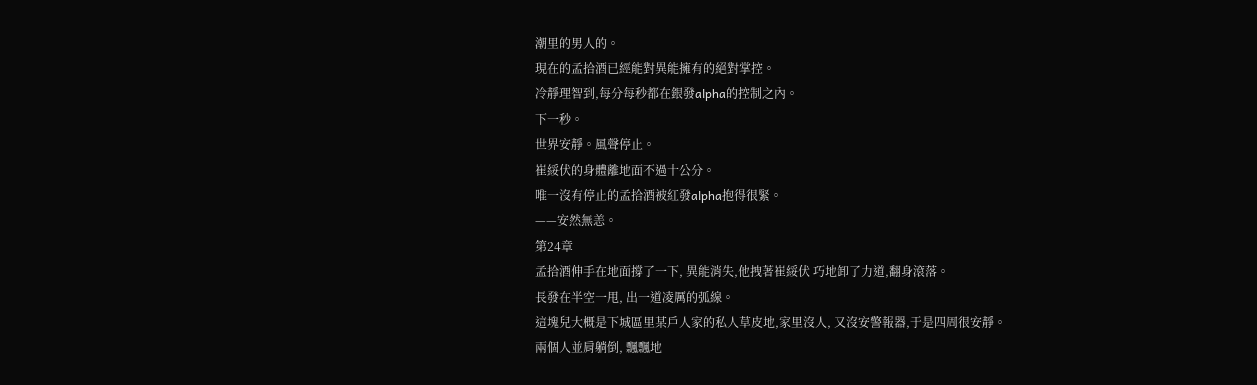潮里的男人的。
現在的孟拾酒已經能對異能擁有的絕對掌控。
冷靜理智到,每分每秒都在銀發alpha的控制之內。
下一秒。
世界安靜。風聲停止。
崔綏伏的身體離地面不過十公分。
唯一沒有停止的孟拾酒被紅發alpha抱得很緊。
——安然無恙。
第24章
孟拾酒伸手在地面撐了一下, 異能消失,他拽著崔綏伏 巧地卸了力道,翻身滾落。
長發在半空一甩, 出一道凌厲的弧線。
這塊兒大概是下城區里某戶人家的私人草皮地,家里沒人, 又沒安警報器,于是四周很安靜。
兩個人並肩躺倒, 飄飄地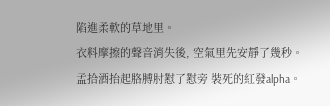陷進柔軟的草地里。
衣料摩擦的聲音消失後, 空氣里先安靜了幾秒。
孟拾酒抬起胳膊肘懟了懟旁 裝死的紅發alpha。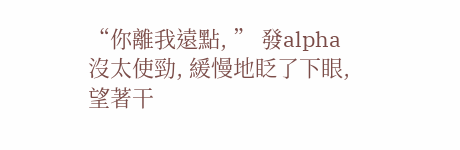“你離我遠點, ” 發alpha沒太使勁, 緩慢地眨了下眼,望著干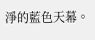淨的藍色天幕。